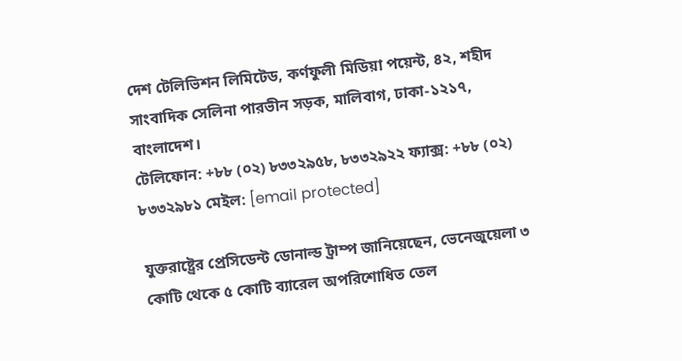দেশ টেলিভিশন লিমিটেড, কর্ণফুলী মিডিয়া পয়েন্ট, ৪২, শহীদ সাংবাদিক সেলিনা পারভীন সড়ক, মালিবাগ, ঢাকা-১২১৭, বাংলাদেশ।
টেলিফোন: +৮৮ (০২) ৮৩৩২৯৫৮, ৮৩৩২৯২২ ফ্যাক্স: +৮৮ (০২) ৮৩৩২৯৮১ মেইল: [email protected]

যুক্তরাষ্ট্রের প্রেসিডেন্ট ডোনাল্ড ট্রাম্প জানিয়েছেন, ভেনেজুয়েলা ৩ কোটি থেকে ৫ কোটি ব্যারেল অপরিশোধিত তেল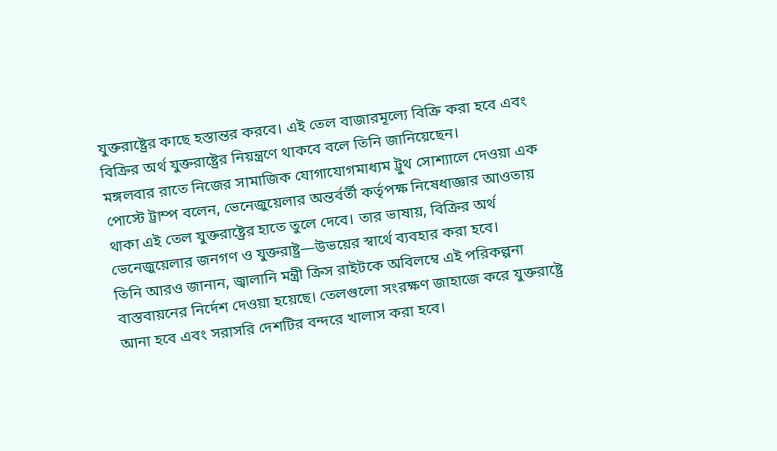যুক্তরাষ্ট্রের কাছে হস্তান্তর করবে। এই তেল বাজারমূল্যে বিক্রি করা হবে এবং বিক্রির অর্থ যুক্তরাষ্ট্রের নিয়ন্ত্রণে থাকবে বলে তিনি জানিয়েছেন।
মঙ্গলবার রাতে নিজের সামাজিক যোগাযোগমাধ্যম ট্রুথ সোশ্যালে দেওয়া এক পোস্টে ট্রাম্প বলেন, ভেনেজুয়েলার অন্তর্বর্তী কর্তৃপক্ষ নিষেধাজ্ঞার আওতায় থাকা এই তেল যুক্তরাষ্ট্রের হাতে তুলে দেবে। তার ভাষায়, বিক্রির অর্থ ভেনেজুয়েলার জনগণ ও যুক্তরাষ্ট্র—উভয়ের স্বার্থে ব্যবহার করা হবে।
তিনি আরও জানান, জ্বালানি মন্ত্রী ক্রিস রাইটকে অবিলম্বে এই পরিকল্পনা বাস্তবায়নের নির্দেশ দেওয়া হয়েছে। তেলগুলো সংরক্ষণ জাহাজে করে যুক্তরাষ্ট্রে আনা হবে এবং সরাসরি দেশটির বন্দরে খালাস করা হবে।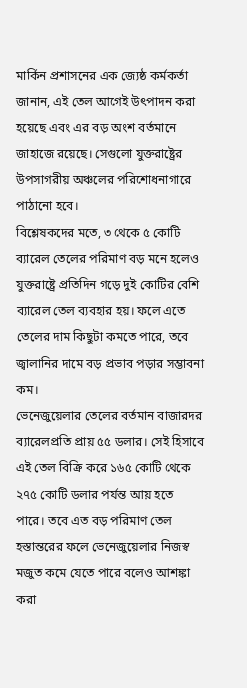মার্কিন প্রশাসনের এক জ্যেষ্ঠ কর্মকর্তা জানান, এই তেল আগেই উৎপাদন করা হয়েছে এবং এর বড় অংশ বর্তমানে জাহাজে রয়েছে। সেগুলো যুক্তরাষ্ট্রের উপসাগরীয় অঞ্চলের পরিশোধনাগারে পাঠানো হবে।
বিশ্লেষকদের মতে, ৩ থেকে ৫ কোটি ব্যারেল তেলের পরিমাণ বড় মনে হলেও যুক্তরাষ্ট্রে প্রতিদিন গড়ে দুই কোটির বেশি ব্যারেল তেল ব্যবহার হয়। ফলে এতে তেলের দাম কিছুটা কমতে পারে, তবে জ্বালানির দামে বড় প্রভাব পড়ার সম্ভাবনা কম।
ভেনেজুয়েলার তেলের বর্তমান বাজারদর ব্যারেলপ্রতি প্রায় ৫৫ ডলার। সেই হিসাবে এই তেল বিক্রি করে ১৬৫ কোটি থেকে ২৭৫ কোটি ডলার পর্যন্ত আয় হতে পারে। তবে এত বড় পরিমাণ তেল হস্তান্তরের ফলে ভেনেজুয়েলার নিজস্ব মজুত কমে যেতে পারে বলেও আশঙ্কা করা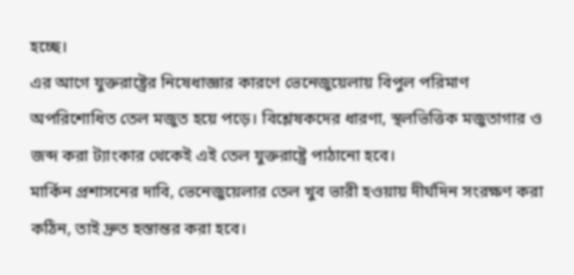হচ্ছে।
এর আগে যুক্তরাষ্ট্রের নিষেধাজ্ঞার কারণে ভেনেজুয়েলায় বিপুল পরিমাণ অপরিশোধিত তেল মজুত হয়ে পড়ে। বিশ্লেষকদের ধারণা, স্থলভিত্তিক মজুতাগার ও জব্দ করা ট্যাংকার থেকেই এই তেল যুক্তরাষ্ট্রে পাঠানো হবে।
মার্কিন প্রশাসনের দাবি, ভেনেজুয়েলার তেল খুব ভারী হওয়ায় দীর্ঘদিন সংরক্ষণ করা কঠিন, তাই দ্রুত হস্তান্তর করা হবে।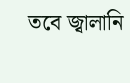তবে জ্বালানি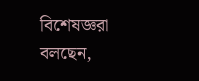বিশেষজ্ঞরা বলছেন,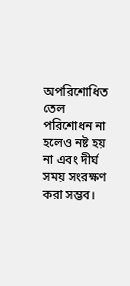অপরিশোধিত তেল পরিশোধন না হলেও নষ্ট হয় না এবং দীর্ঘ সময় সংরক্ষণ করা সম্ভব।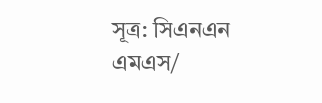সূত্র: সিএনএন
এমএস/